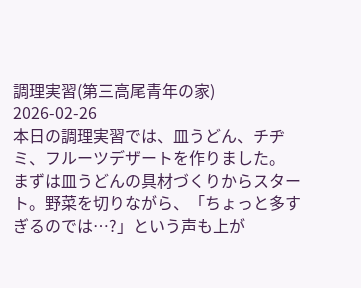調理実習(第三高尾青年の家)
2026-02-26
本日の調理実習では、皿うどん、チヂミ、フルーツデザートを作りました。
まずは皿うどんの具材づくりからスタート。野菜を切りながら、「ちょっと多すぎるのでは…?」という声も上が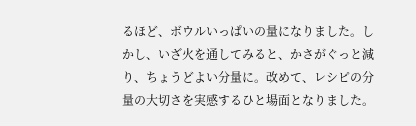るほど、ボウルいっぱいの量になりました。しかし、いざ火を通してみると、かさがぐっと減り、ちょうどよい分量に。改めて、レシピの分量の大切さを実感するひと場面となりました。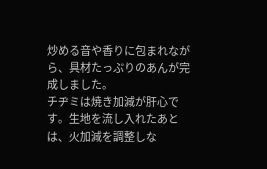炒める音や香りに包まれながら、具材たっぷりのあんが完成しました。
チヂミは焼き加減が肝心です。生地を流し入れたあとは、火加減を調整しな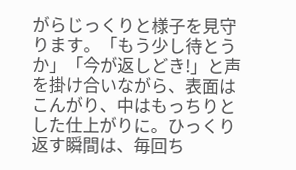がらじっくりと様子を見守ります。「もう少し待とうか」「今が返しどき!」と声を掛け合いながら、表面はこんがり、中はもっちりとした仕上がりに。ひっくり返す瞬間は、毎回ち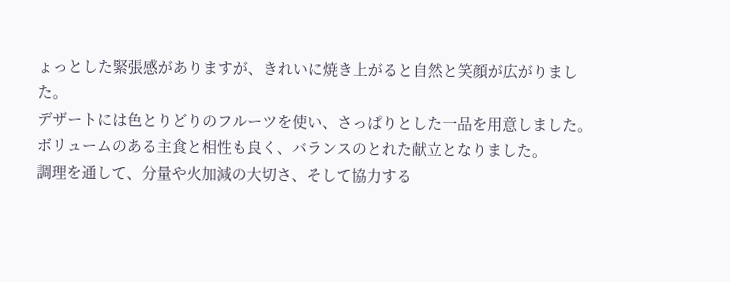ょっとした緊張感がありますが、きれいに焼き上がると自然と笑顔が広がりました。
デザートには色とりどりのフルーツを使い、さっぱりとした一品を用意しました。ボリュームのある主食と相性も良く、バランスのとれた献立となりました。
調理を通して、分量や火加減の大切さ、そして協力する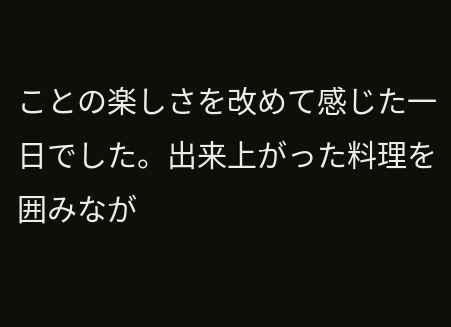ことの楽しさを改めて感じた一日でした。出来上がった料理を囲みなが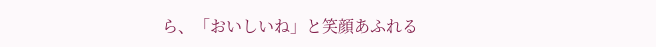ら、「おいしいね」と笑顔あふれる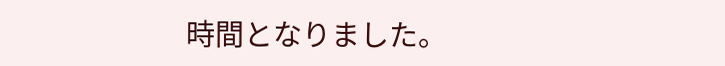時間となりました。